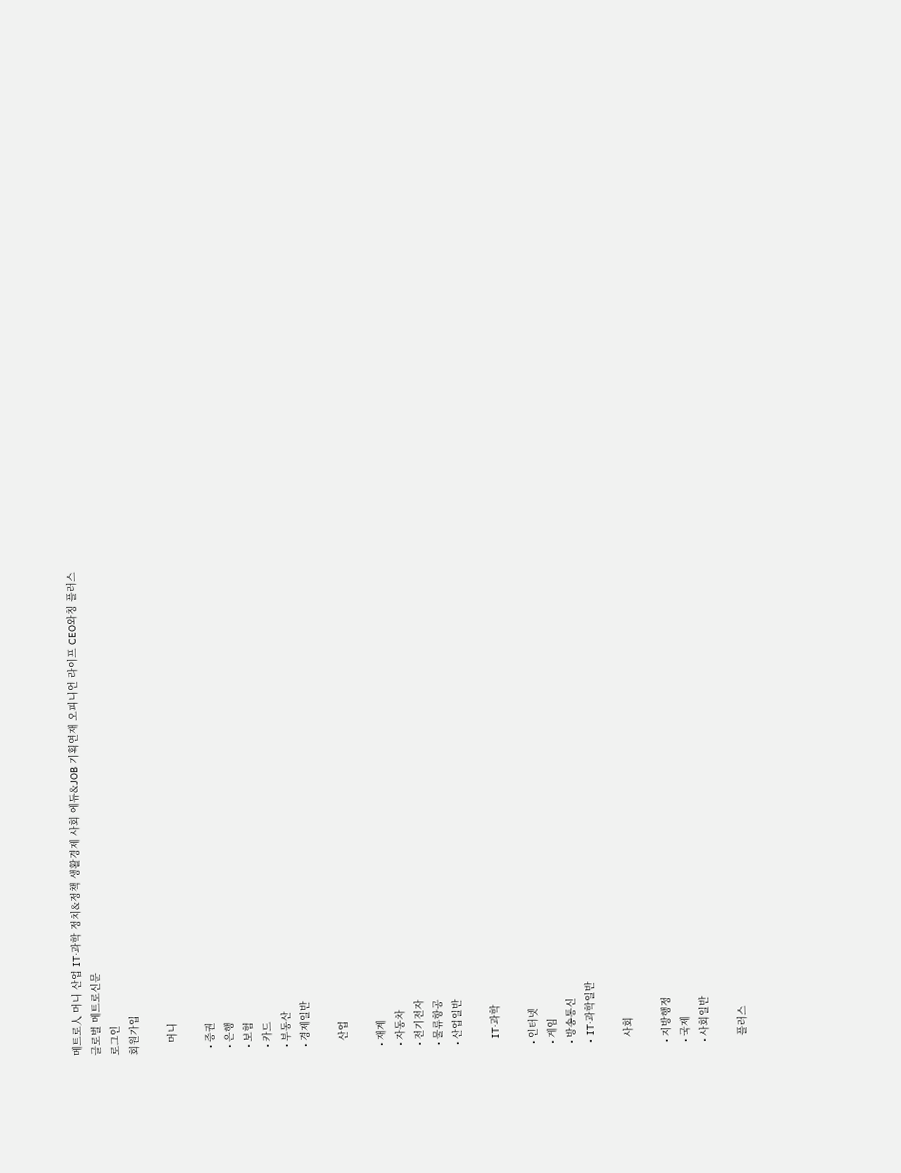메트로人 머니 산업 IT·과학 정치&정책 생활경제 사회 에듀&JOB 기획연재 오피니언 라이프 CEO와칭 플러스
글로벌 메트로신문
로그인
회원가입

    머니

  • 증권
  • 은행
  • 보험
  • 카드
  • 부동산
  • 경제일반

    산업

  • 재계
  • 자동차
  • 전기전자
  • 물류항공
  • 산업일반

    IT·과학

  • 인터넷
  • 게임
  • 방송통신
  • IT·과학일반

    사회

  • 지방행정
  • 국제
  • 사회일반

    플러스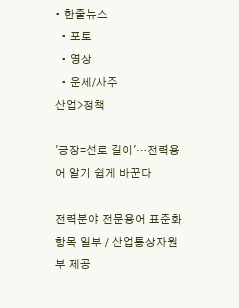• 한줄뉴스
  • 포토
  • 영상
  • 운세/사주
산업>정책

'긍장=선로 길이'…전력용어 알기 쉽게 바꾼다

전력분야 전문용어 표준화 항목 일부 / 산업통상자원부 제공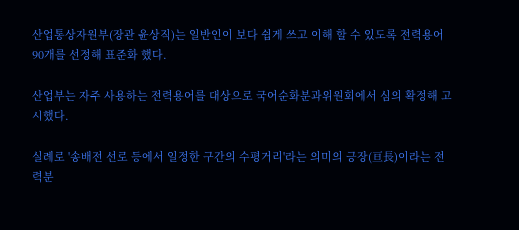산업통상자원부(장관 윤상직)는 일반인이 보다 쉽게 쓰고 이해 할 수 있도록 전력용어 90개를 선정해 표준화 했다.

산업부는 자주 사용하는 전력용어를 대상으로 국어순화분과위원회에서 심의 확정해 고시했다.

실례로 '송배전 선로 등에서 일정한 구간의 수평거리'라는 의미의 긍장(亘長)이라는 전력분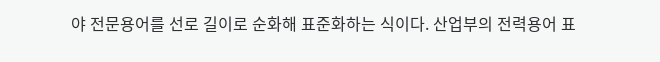야 전문용어를 선로 길이로 순화해 표준화하는 식이다. 산업부의 전력용어 표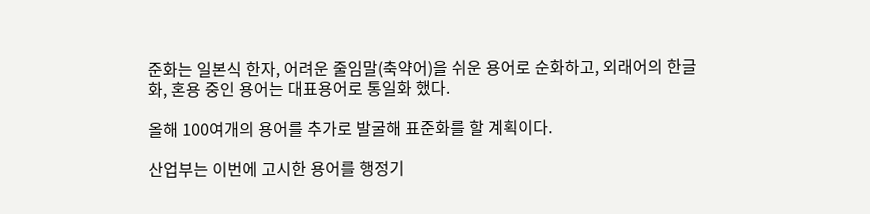준화는 일본식 한자, 어려운 줄임말(축약어)을 쉬운 용어로 순화하고, 외래어의 한글화, 혼용 중인 용어는 대표용어로 통일화 했다.

올해 100여개의 용어를 추가로 발굴해 표준화를 할 계획이다.

산업부는 이번에 고시한 용어를 행정기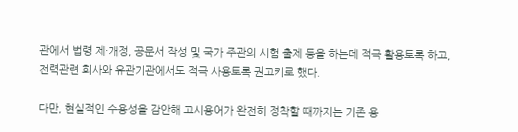관에서 법령 제·개정, 공문서 작성 및 국가 주관의 시험 출제 등을 하는데 적극 활용토록 하고, 전력관련 회사와 유관기관에서도 적극 사용토록 권고키로 했다.

다만, 현실적인 수용성을 감안해 고시용어가 완전히 정착할 때까지는 기존 용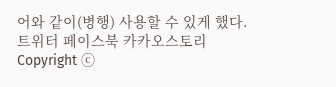어와 같이(병행) 사용할 수 있게 했다.
트위터 페이스북 카카오스토리 Copyright ⓒ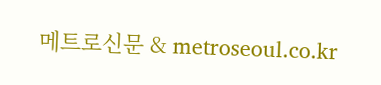메트로신문 & metroseoul.co.kr